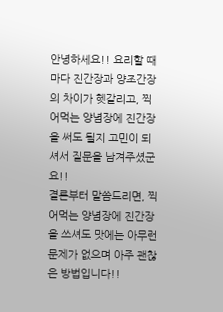안녕하세요!! 요리할 때마다 진간장과 양조간장의 차이가 헷갈리고, 찍어먹는 양념장에 진간장을 써도 될지 고민이 되셔서 질문을 남겨주셨군요!!
결론부터 말씀드리면, 찍어먹는 양념장에 진간장을 쓰셔도 맛에는 아무런 문제가 없으며 아주 괜찮은 방법입니다!!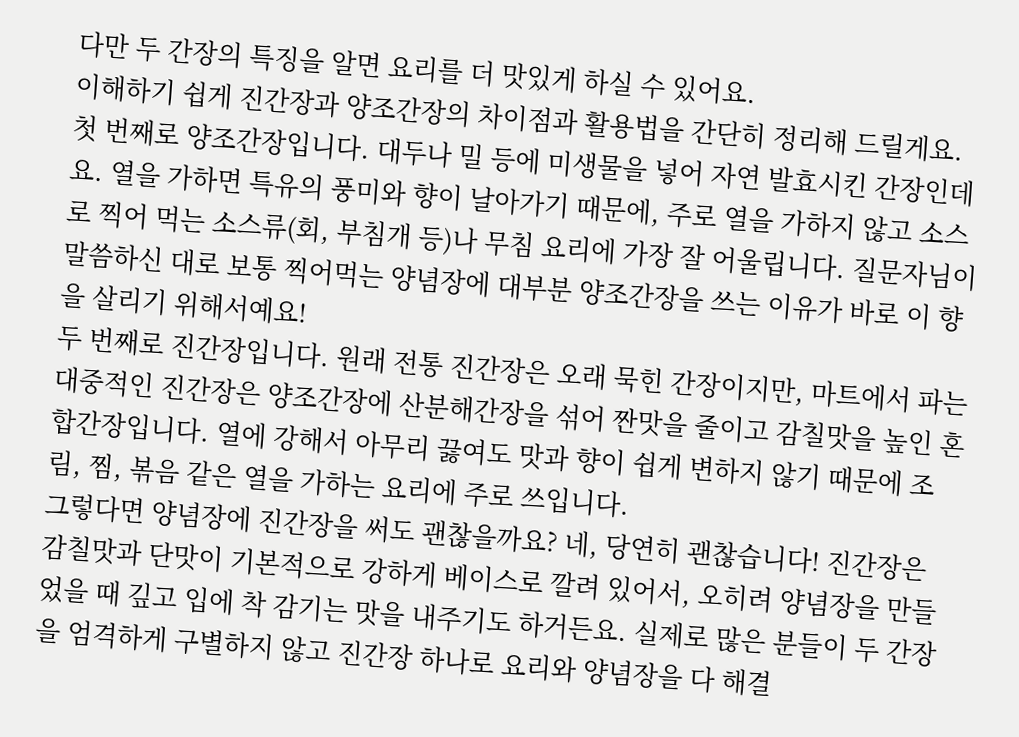다만 두 간장의 특징을 알면 요리를 더 맛있게 하실 수 있어요.
이해하기 쉽게 진간장과 양조간장의 차이점과 활용법을 간단히 정리해 드릴게요.
첫 번째로 양조간장입니다. 대두나 밀 등에 미생물을 넣어 자연 발효시킨 간장인데요. 열을 가하면 특유의 풍미와 향이 날아가기 때문에, 주로 열을 가하지 않고 소스로 찍어 먹는 소스류(회, 부침개 등)나 무침 요리에 가장 잘 어울립니다. 질문자님이 말씀하신 대로 보통 찍어먹는 양념장에 대부분 양조간장을 쓰는 이유가 바로 이 향을 살리기 위해서예요!
두 번째로 진간장입니다. 원래 전통 진간장은 오래 묵힌 간장이지만, 마트에서 파는 대중적인 진간장은 양조간장에 산분해간장을 섞어 짠맛을 줄이고 감칠맛을 높인 혼합간장입니다. 열에 강해서 아무리 끓여도 맛과 향이 쉽게 변하지 않기 때문에 조림, 찜, 볶음 같은 열을 가하는 요리에 주로 쓰입니다.
그렇다면 양념장에 진간장을 써도 괜찮을까요? 네, 당연히 괜찮습니다! 진간장은 감칠맛과 단맛이 기본적으로 강하게 베이스로 깔려 있어서, 오히려 양념장을 만들었을 때 깊고 입에 착 감기는 맛을 내주기도 하거든요. 실제로 많은 분들이 두 간장을 엄격하게 구별하지 않고 진간장 하나로 요리와 양념장을 다 해결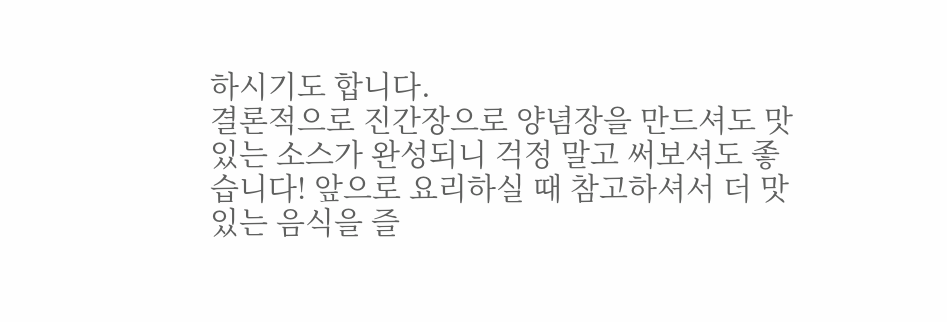하시기도 합니다.
결론적으로 진간장으로 양념장을 만드셔도 맛있는 소스가 완성되니 걱정 말고 써보셔도 좋습니다! 앞으로 요리하실 때 참고하셔서 더 맛있는 음식을 즐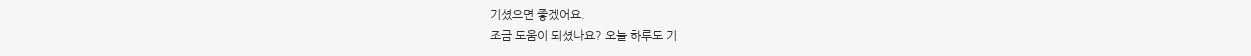기셨으면 좋겠어요.
조금 도움이 되셨나요? 오늘 하루도 기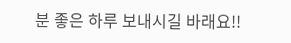분 좋은 하루 보내시길 바래요!!